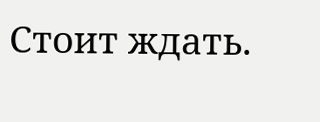Стоит ждать.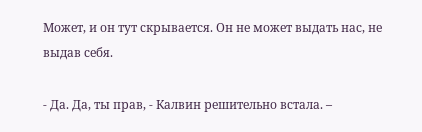Может, и он тут скрывается. Он не может выдать нас, не выдав себя.

- Да. Да, ты прав, - Калвин решительно встала. –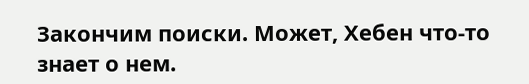Закончим поиски. Может, Хебен что-то знает о нем.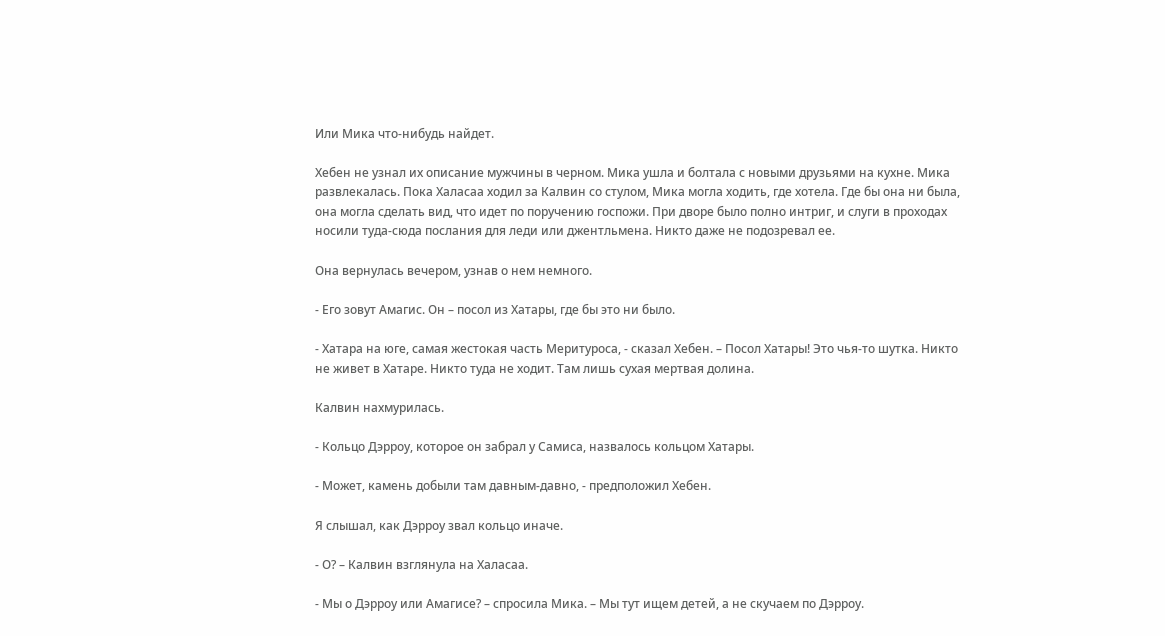Или Мика что-нибудь найдет.

Хебен не узнал их описание мужчины в черном. Мика ушла и болтала с новыми друзьями на кухне. Мика развлекалась. Пока Халасаа ходил за Калвин со стулом, Мика могла ходить, где хотела. Где бы она ни была, она могла сделать вид, что идет по поручению госпожи. При дворе было полно интриг, и слуги в проходах носили туда-сюда послания для леди или джентльмена. Никто даже не подозревал ее.

Она вернулась вечером, узнав о нем немного.

- Его зовут Амагис. Он – посол из Хатары, где бы это ни было.

- Хатара на юге, самая жестокая часть Меритуроса, - сказал Хебен. – Посол Хатары! Это чья-то шутка. Никто не живет в Хатаре. Никто туда не ходит. Там лишь сухая мертвая долина.

Калвин нахмурилась.

- Кольцо Дэрроу, которое он забрал у Самиса, назвалось кольцом Хатары.

- Может, камень добыли там давным-давно, - предположил Хебен.

Я слышал, как Дэрроу звал кольцо иначе.

- О? – Калвин взглянула на Халасаа.

- Мы о Дэрроу или Амагисе? – спросила Мика. – Мы тут ищем детей, а не скучаем по Дэрроу.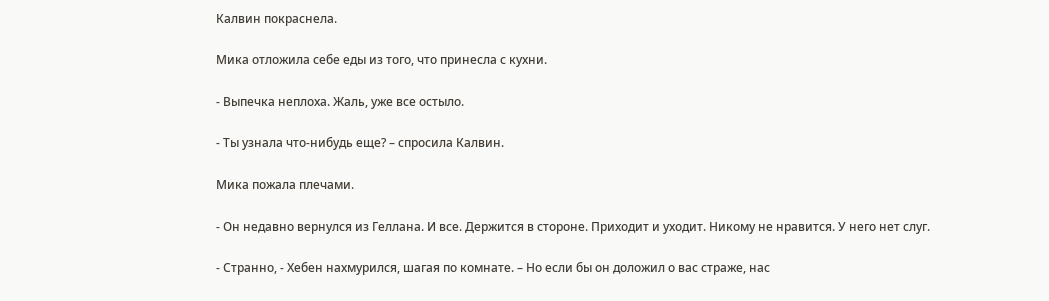Калвин покраснела.

Мика отложила себе еды из того, что принесла с кухни.

- Выпечка неплоха. Жаль, уже все остыло.

- Ты узнала что-нибудь еще? – спросила Калвин.

Мика пожала плечами.

- Он недавно вернулся из Геллана. И все. Держится в стороне. Приходит и уходит. Никому не нравится. У него нет слуг.

- Странно, - Хебен нахмурился, шагая по комнате. – Но если бы он доложил о вас страже, нас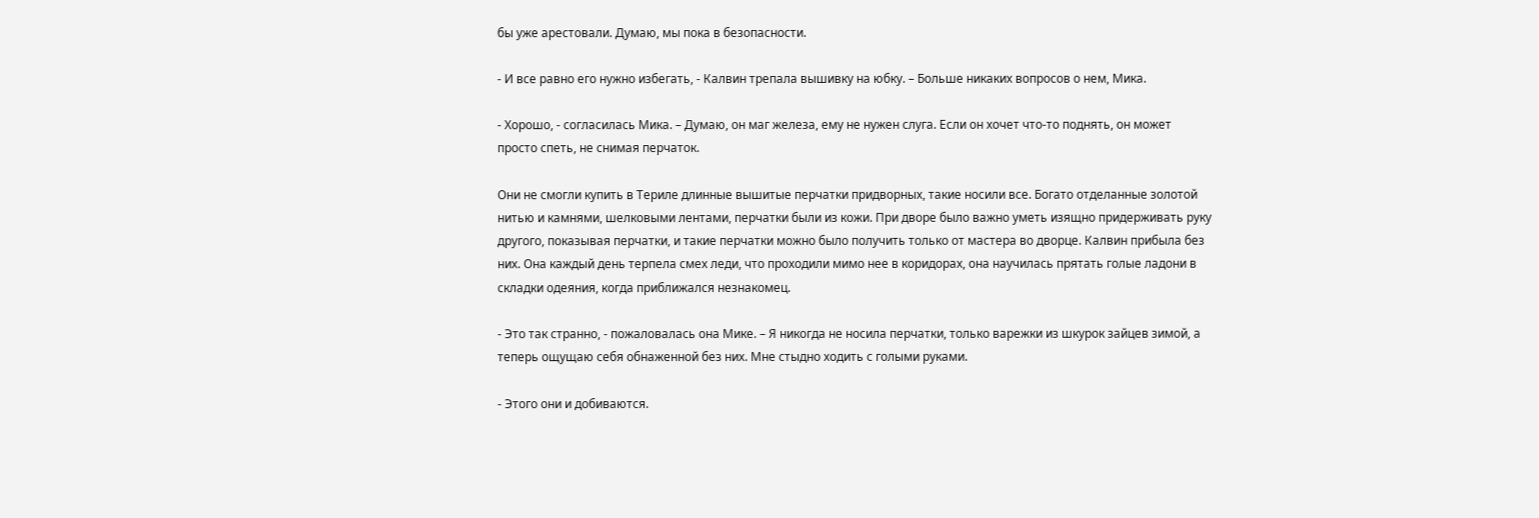бы уже арестовали. Думаю, мы пока в безопасности.

- И все равно его нужно избегать, - Калвин трепала вышивку на юбку. – Больше никаких вопросов о нем, Мика.

- Хорошо, - согласилась Мика. – Думаю, он маг железа, ему не нужен слуга. Если он хочет что-то поднять, он может просто спеть, не снимая перчаток.

Они не смогли купить в Териле длинные вышитые перчатки придворных, такие носили все. Богато отделанные золотой нитью и камнями, шелковыми лентами, перчатки были из кожи. При дворе было важно уметь изящно придерживать руку другого, показывая перчатки, и такие перчатки можно было получить только от мастера во дворце. Калвин прибыла без них. Она каждый день терпела смех леди, что проходили мимо нее в коридорах, она научилась прятать голые ладони в складки одеяния, когда приближался незнакомец.

- Это так странно, - пожаловалась она Мике. – Я никогда не носила перчатки, только варежки из шкурок зайцев зимой, а теперь ощущаю себя обнаженной без них. Мне стыдно ходить с голыми руками.

- Этого они и добиваются.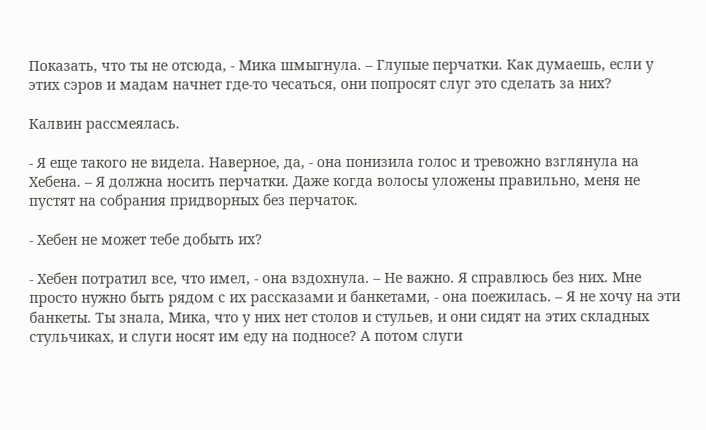Показать, что ты не отсюда, - Мика шмыгнула. – Глупые перчатки. Как думаешь, если у этих сэров и мадам начнет где-то чесаться, они попросят слуг это сделать за них?

Калвин рассмеялась.

- Я еще такого не видела. Наверное, да, - она понизила голос и тревожно взглянула на Хебена. – Я должна носить перчатки. Даже когда волосы уложены правильно, меня не пустят на собрания придворных без перчаток.

- Хебен не может тебе добыть их?

- Хебен потратил все, что имел, - она вздохнула. – Не важно. Я справлюсь без них. Мне просто нужно быть рядом с их рассказами и банкетами, - она поежилась. – Я не хочу на эти банкеты. Ты знала, Мика, что у них нет столов и стульев, и они сидят на этих складных стульчиках, и слуги носят им еду на подносе? А потом слуги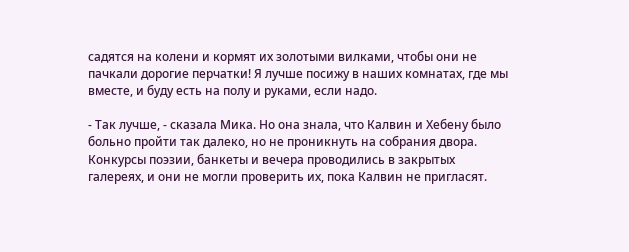садятся на колени и кормят их золотыми вилками, чтобы они не пачкали дорогие перчатки! Я лучше посижу в наших комнатах, где мы вместе, и буду есть на полу и руками, если надо.

- Так лучше, - сказала Мика. Но она знала, что Калвин и Хебену было больно пройти так далеко, но не проникнуть на собрания двора. Конкурсы поэзии, банкеты и вечера проводились в закрытых галереях, и они не могли проверить их, пока Калвин не пригласят.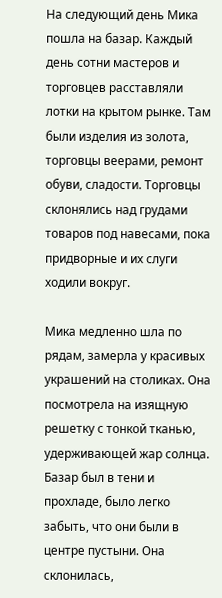На следующий день Мика пошла на базар. Каждый день сотни мастеров и торговцев расставляли лотки на крытом рынке. Там были изделия из золота, торговцы веерами, ремонт обуви, сладости. Торговцы склонялись над грудами товаров под навесами, пока придворные и их слуги ходили вокруг.

Мика медленно шла по рядам, замерла у красивых украшений на столиках. Она посмотрела на изящную решетку с тонкой тканью, удерживающей жар солнца. Базар был в тени и прохладе, было легко забыть, что они были в центре пустыни. Она склонилась,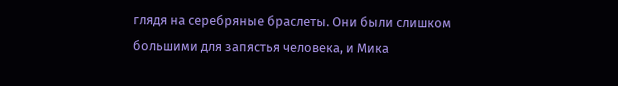глядя на серебряные браслеты. Они были слишком большими для запястья человека, и Мика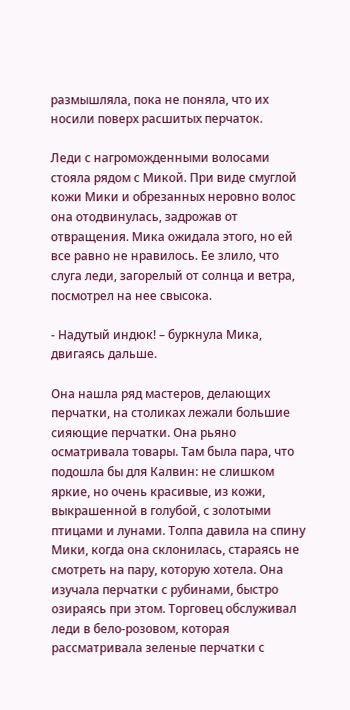размышляла, пока не поняла, что их носили поверх расшитых перчаток.

Леди с нагроможденными волосами стояла рядом с Микой. При виде смуглой кожи Мики и обрезанных неровно волос она отодвинулась, задрожав от отвращения. Мика ожидала этого, но ей все равно не нравилось. Ее злило, что слуга леди, загорелый от солнца и ветра, посмотрел на нее свысока.

- Надутый индюк! – буркнула Мика, двигаясь дальше.

Она нашла ряд мастеров, делающих перчатки, на столиках лежали большие сияющие перчатки. Она рьяно осматривала товары. Там была пара, что подошла бы для Калвин: не слишком яркие, но очень красивые, из кожи, выкрашенной в голубой, с золотыми птицами и лунами. Толпа давила на спину Мики, когда она склонилась, стараясь не смотреть на пару, которую хотела. Она изучала перчатки с рубинами, быстро озираясь при этом. Торговец обслуживал леди в бело-розовом, которая рассматривала зеленые перчатки с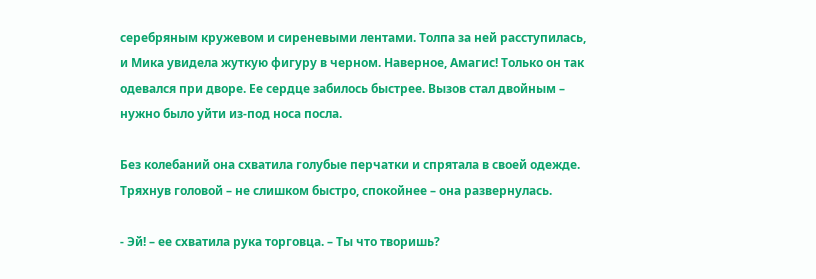серебряным кружевом и сиреневыми лентами. Толпа за ней расступилась, и Мика увидела жуткую фигуру в черном. Наверное, Амагис! Только он так одевался при дворе. Ее сердце забилось быстрее. Вызов стал двойным – нужно было уйти из-под носа посла.

Без колебаний она схватила голубые перчатки и спрятала в своей одежде. Тряхнув головой – не слишком быстро, спокойнее – она развернулась.

- Эй! – ее схватила рука торговца. – Ты что творишь?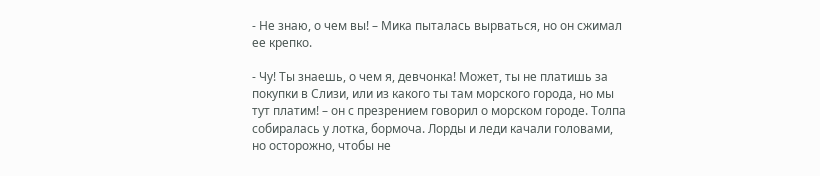- Не знаю, о чем вы! – Мика пыталась вырваться, но он сжимал ее крепко.

- Чу! Ты знаешь, о чем я, девчонка! Может, ты не платишь за покупки в Слизи, или из какого ты там морского города, но мы тут платим! – он с презрением говорил о морском городе. Толпа собиралась у лотка, бормоча. Лорды и леди качали головами, но осторожно, чтобы не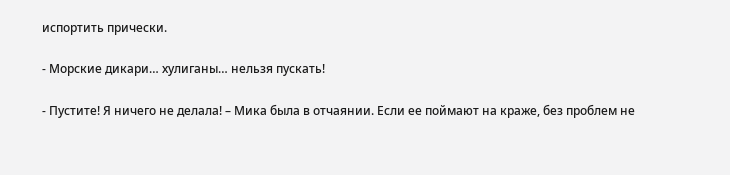испортить прически.

- Морские дикари… хулиганы… нельзя пускать!

- Пустите! Я ничего не делала! – Мика была в отчаянии. Если ее поймают на краже, без проблем не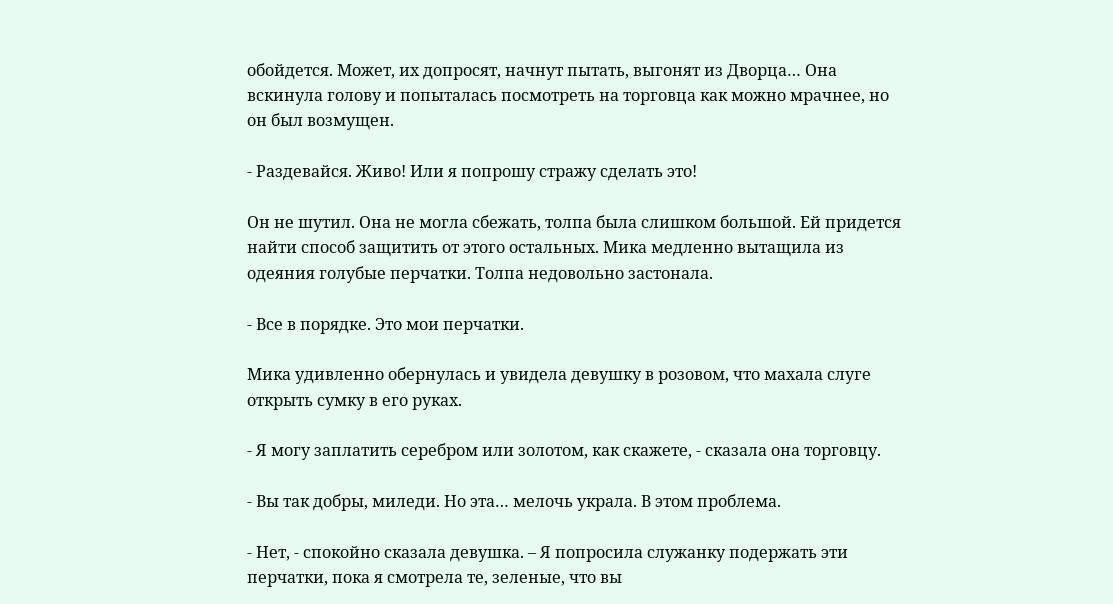обойдется. Может, их допросят, начнут пытать, выгонят из Дворца… Она вскинула голову и попыталась посмотреть на торговца как можно мрачнее, но он был возмущен.

- Раздевайся. Живо! Или я попрошу стражу сделать это!

Он не шутил. Она не могла сбежать, толпа была слишком большой. Ей придется найти способ защитить от этого остальных. Мика медленно вытащила из одеяния голубые перчатки. Толпа недовольно застонала.

- Все в порядке. Это мои перчатки.

Мика удивленно обернулась и увидела девушку в розовом, что махала слуге открыть сумку в его руках.

- Я могу заплатить серебром или золотом, как скажете, - сказала она торговцу.

- Вы так добры, миледи. Но эта… мелочь украла. В этом проблема.

- Нет, - спокойно сказала девушка. – Я попросила служанку подержать эти перчатки, пока я смотрела те, зеленые, что вы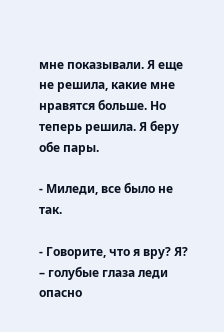мне показывали. Я еще не решила, какие мне нравятся больше. Но теперь решила. Я беру обе пары.

- Миледи, все было не так.

- Говорите, что я вру? Я? – голубые глаза леди опасно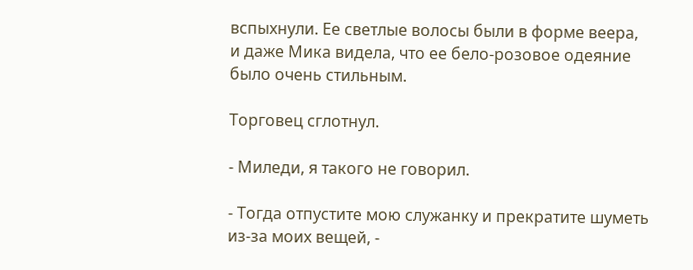вспыхнули. Ее светлые волосы были в форме веера, и даже Мика видела, что ее бело-розовое одеяние было очень стильным.

Торговец сглотнул.

- Миледи, я такого не говорил.

- Тогда отпустите мою служанку и прекратите шуметь из-за моих вещей, -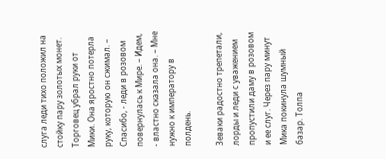слуга леди тихо положил на стойку пару золотых монет. Торговец убрал руки от Мики. Она яростно потерла руку, которую он сжимал. – Спасибо, - леди в розовом повернулась к Мире. – Идем, - властно сказала она. – Мне нужно к императору в полдень.

Зеваки радостно трепетали, лорды и леди с уважением пропустили даму в розовом и ее слуг. Через пару минут Мика покинула шумный базар. Толпа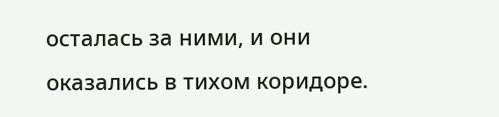осталась за ними, и они оказались в тихом коридоре.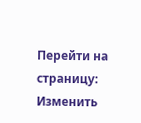Перейти на страницу:
Изменить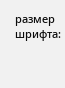размер шрифта: